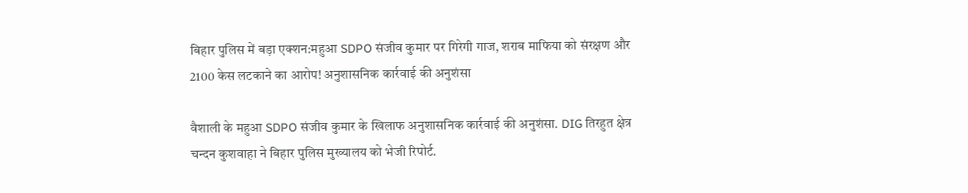बिहार पुलिस में बड़ा एक्शन:महुआ SDPO संजीव कुमार पर गिरेगी गाज, शराब माफिया को संरक्षण और 2100 केस लटकाने का आरोप! अनुशासनिक कार्रवाई की अनुशंसा

वैशाली के महुआ SDPO संजीव कुमार के खिलाफ अनुशासनिक कार्रवाई की अनुशंसा. DIG तिरहुत क्षेत्र चन्दन कुशवाहा ने बिहार पुलिस मुख्यालय को भेजी रिपोर्ट.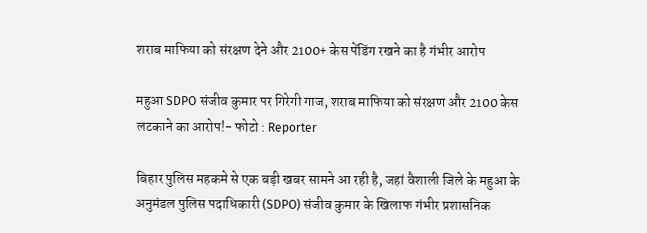शराब माफिया को संरक्षण देने और 2100+ केस पेंडिंग रखने का है गंभीर आरोप

महुआ SDPO संजीव कुमार पर गिरेगी गाज, शराब माफिया को संरक्षण और 2100 केस लटकाने का आरोप!- फोटो : Reporter

बिहार पुलिस महकमे से एक बड़ी खबर सामने आ रही है, जहां वैशाली जिले के महुआ के अनुमंडल पुलिस पदाधिकारी (SDPO) संजीव कुमार के खिलाफ गंभीर प्रशासनिक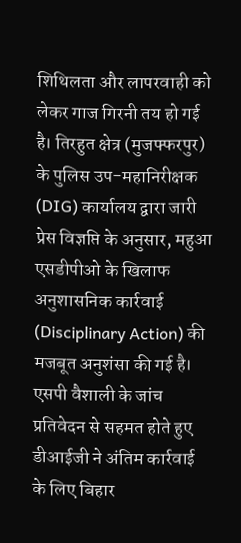शिथिलता और लापरवाही को लेकर गाज गिरनी तय हो गई है। तिरहुत क्षेत्र (मुजफ्फरपुर) के पुलिस उप-महानिरीक्षक (DIG) कार्यालय द्वारा जारी प्रेस विज्ञप्ति के अनुसार, महुआ एसडीपीओ के खिलाफ अनुशासनिक कार्रवाई (Disciplinary Action) की मजबूत अनुशंसा की गई है। एसपी वैशाली के जांच प्रतिवेदन से सहमत होते हुए डीआईजी ने अंतिम कार्रवाई के लिए बिहार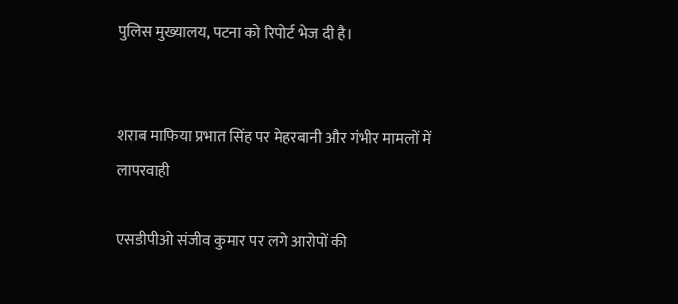पुलिस मुख्यालय, पटना को रिपोर्ट भेज दी है।


शराब माफिया प्रभात सिंह पर मेहरबानी और गंभीर मामलों में लापरवाही

एसडीपीओ संजीव कुमार पर लगे आरोपों की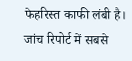फेहरिस्त काफी लंबी है। जांच रिपोर्ट में सबसे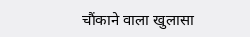चौंकाने वाला खुलासा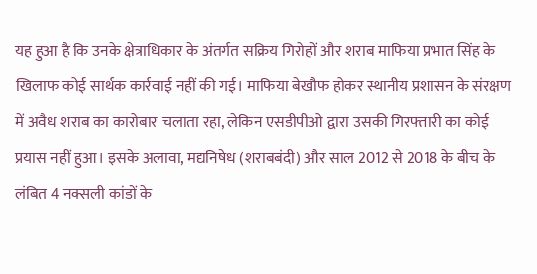यह हुआ है कि उनके क्षेत्राधिकार के अंतर्गत सक्रिय गिरोहों और शराब माफिया प्रभात सिंह के खिलाफ कोई सार्थक कार्रवाई नहीं की गई। माफिया बेखौफ होकर स्थानीय प्रशासन के संरक्षण में अवैध शराब का कारोबार चलाता रहा, लेकिन एसडीपीओ द्वारा उसकी गिरफ्तारी का कोई प्रयास नहीं हुआ। इसके अलावा, मद्यनिषेध (शराबबंदी) और साल 2012 से 2018 के बीच के लंबित 4 नक्सली कांडों के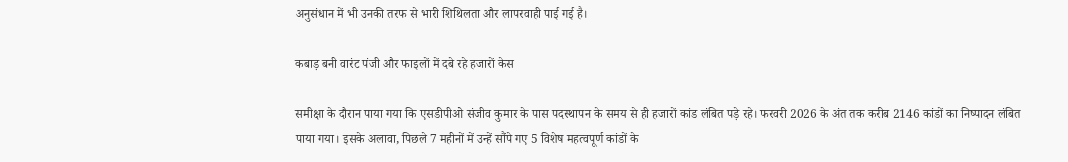अनुसंधान में भी उनकी तरफ से भारी शिथिलता और लापरवाही पाई गई है।

कबाड़ बनी वारंट पंजी और फाइलों में दबे रहे हजारों केस

समीक्षा के दौरान पाया गया कि एसडीपीओ संजीव कुमार के पास पदस्थापन के समय से ही हजारों कांड लंबित पड़े रहे। फरवरी 2026 के अंत तक करीब 2146 कांडों का निष्पादन लंबित पाया गया। इसके अलावा, पिछले 7 महीनों में उन्हें सौंपे गए 5 विशेष महत्वपूर्ण कांडों के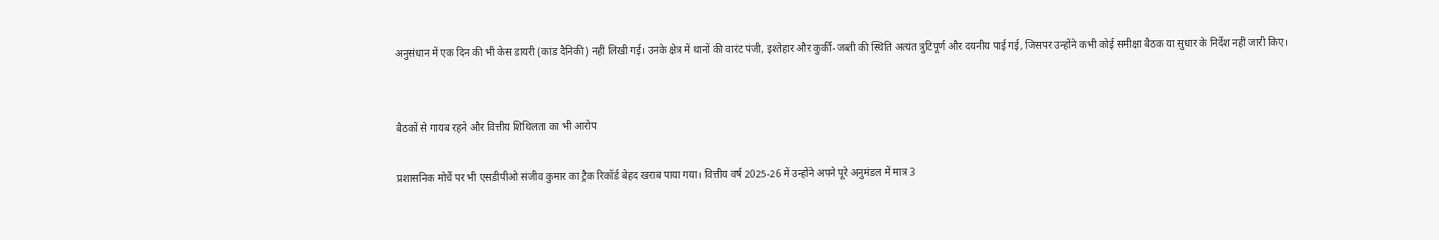अनुसंधान में एक दिन की भी केस डायरी (कांड दैनिकी) नहीं लिखी गई। उनके क्षेत्र में थानों की वारंट पंजी, इश्तेहार और कुर्की-जब्ती की स्थिति अत्यंत त्रुटिपूर्ण और दयनीय पाई गई, जिसपर उन्होंने कभी कोई समीक्षा बैठक या सुधार के निर्देश नहीं जारी किए।


बैठकों से गायब रहने और वित्तीय शिथिलता का भी आरोप

प्रशासनिक मोर्चे पर भी एसडीपीओ संजीव कुमार का ट्रैक रिकॉर्ड बेहद खराब पाया गया। वित्तीय वर्ष 2025-26 में उन्होंने अपने पूरे अनुमंडल में मात्र 3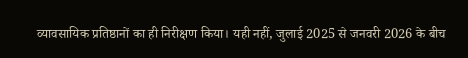व्यावसायिक प्रतिष्ठानों का ही निरीक्षण किया। यही नहीं, जुलाई 2025 से जनवरी 2026 के बीच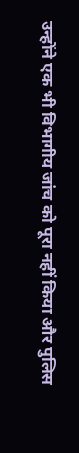उन्होंने एक भी विभागीय जांच को पूरा नहीं किया और पुलिस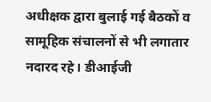अधीक्षक द्वारा बुलाई गई बैठकों व सामूहिक संचालनों से भी लगातार नदारद रहे। डीआईजी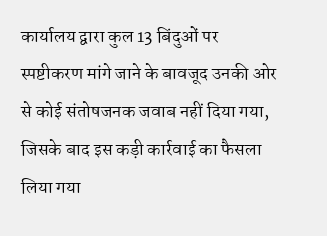कार्यालय द्वारा कुल 13 बिंदुओं पर स्पष्टीकरण मांगे जाने के बावजूद उनकी ओर से कोई संतोषजनक जवाब नहीं दिया गया, जिसके बाद इस कड़ी कार्रवाई का फैसला लिया गया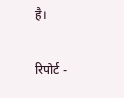है।

रिपोर्ट -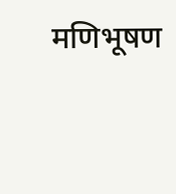मणिभूषण